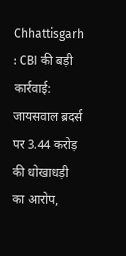Chhattisgarh : CBI की बड़ी कार्रवाई: जायसवाल ब्रदर्स पर 3.44 करोड़ की धोखाधड़ी का आरोप,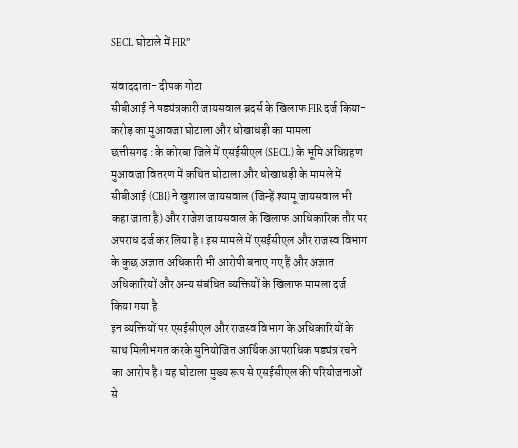SECL घोटाले में FIR”

संवाददाता- दीपक गोटा
सीबीआई ने षड्यंत्रकारी जायसवाल ब्रदर्स के खिलाफ FIR दर्ज किया- करोड़ का मुआवजा घोटाला और धोखाधड़ी का मामला
छत्तीसगढ़ : के कोरबा जिले में एसईसीएल (SECL) के भूमि अधिग्रहण मुआवजा वितरण में कथित घोटाला और धोखाधड़ी के मामले में सीबीआई (CBI) ने खुशाल जायसवाल (जिन्हें श्यामू जायसवाल भी कहा जाता है) और राजेश जायसवाल के खिलाफ आधिकारिक तौर पर अपराध दर्ज कर लिया है। इस मामले में एसईसीएल और राजस्व विभाग के कुछ अज्ञात अधिकारी भी आरोपी बनाए गए हैं और अज्ञात अधिकारियों और अन्य संबंधित व्यक्तियों के खिलाफ मामला दर्ज किया गया है
इन व्यक्तियों पर एसईसीएल और राजस्व विभाग के अधिकारियों के साथ मिलीभगत करके सुनियोजित आर्थिक आपराधिक षड्यंत्र रचने का आरोप है। यह घोटाला मुख्य रूप से एसईसीएल की परियोजनाओं से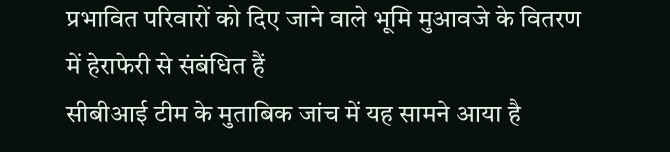प्रभावित परिवारों को दिए जाने वाले भूमि मुआवजे के वितरण में हेराफेरी से संबंधित हैं
सीबीआई टीम के मुताबिक जांच में यह सामने आया है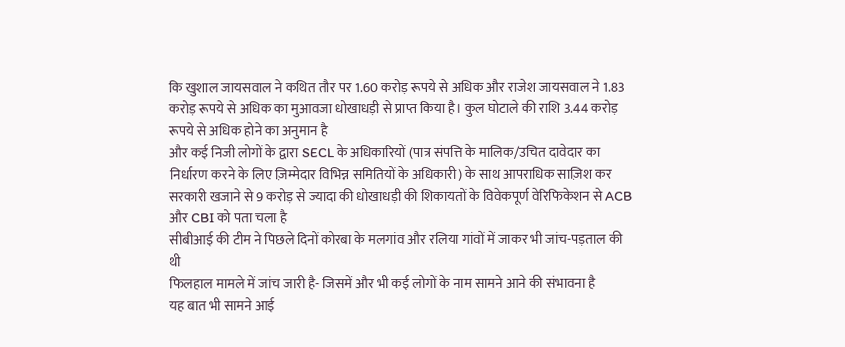कि खुशाल जायसवाल ने कथित तौर पर 1.60 करोड़ रूपये से अधिक और राजेश जायसवाल ने 1.83 करोड़ रूपये से अधिक का मुआवजा धोखाधड़ी से प्राप्त किया है। कुल घोटाले की राशि 3.44 करोड़ रूपये से अधिक होने का अनुमान है
और कई निजी लोगों के द्वारा SECL के अधिकारियों (पात्र संपत्ति के मालिक/उचित दावेदार का निर्धारण करने के लिए ज़िम्मेदार विभिन्न समितियों के अधिकारी) के साथ आपराधिक साज़िश कर सरकारी खजाने से 9 करोड़ से ज्यादा की धोखाधड़ी की शिकायतों के विवेकपूर्ण वेरिफिकेशन से ACB और CBI को पता चला है
सीबीआई की टीम ने पिछले दिनों कोरबा के मलगांव और रलिया गांवों में जाकर भी जांच-पड़ताल की थी
फिलहाल मामले में जांच जारी है- जिसमें और भी कई लोगों के नाम सामने आने की संभावना है
यह बात भी सामने आई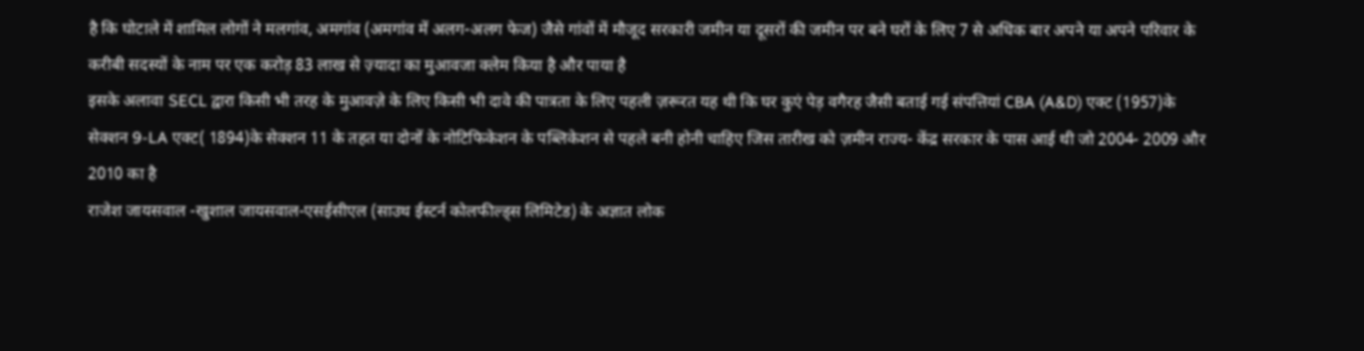है कि घोटाले में शामिल लोगों ने मलगांव, अमगांव (अमगांव में अलग-अलग फेज) जैसे गांवों में मौजूद सरकारी जमीन या दूसरों की जमीन पर बने घरों के लिए 7 से अधिक बार अपने या अपने परिवार के करीबी सदस्यों के नाम पर एक करोड़ 83 लाख से ज़्यादा का मुआवजा क्लेम किया है और पाया है
इसके अलावा SECL द्वारा किसी भी तरह के मुआवज़े के लिए किसी भी दावे की पात्रता के लिए पहली ज़रूरत यह थी कि घर कुएं पेड़ वगैरह जैसी बताई गई संपत्तियां CBA (A&D) एक्ट (1957)के सेक्शन 9-LA एक्ट( 1894)के सेक्शन 11 के तहत या दोनों के नोटिफिकेशन के पब्लिकेशन से पहले बनी होनी चाहिए जिस तारीख को ज़मीन राज्य- केंद्र सरकार के पास आई थी जो 2004- 2009 और 2010 का है
राजेश जायसवाल -खुशाल जायसवाल-एसईसीएल (साउथ ईस्टर्न कोलफील्ड्स लिमिटेड) के अज्ञात लोक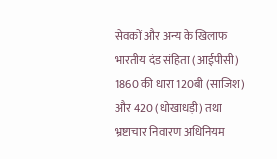सेवकों और अन्य के खिलाफ भारतीय दंड संहिता (आईपीसी) 1860 की धारा 120बी (साजिश) और 420 (धोखाधड़ी) तथा भ्रष्टाचार निवारण अधिनियम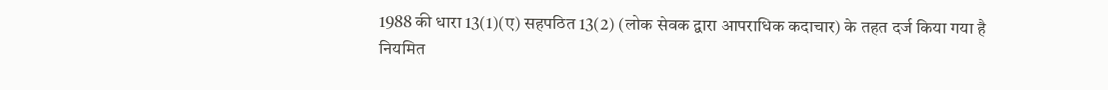1988 की धारा 13(1)(ए) सहपठित 13(2) (लोक सेवक द्वारा आपराधिक कदाचार) के तहत दर्ज किया गया है
नियमित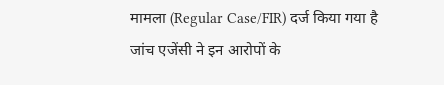मामला (Regular Case/FIR) दर्ज किया गया है जांच एजेंसी ने इन आरोपों के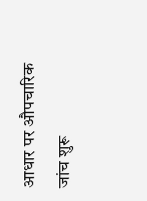आधार पर औपचारिक जांच शुरू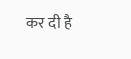कर दी है